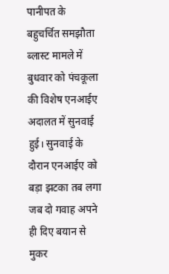पानीपत के बहुचर्चित समझौता ब्लास्ट मामले में बुधवार को पंचकूला की विशेष एनआईए अदालत में सुनवाई हुई। सुनवाई के दौरान एनआईए को बड़ा झटका तब लगा जब दो गवाह अपने ही दिए बयान से मुकर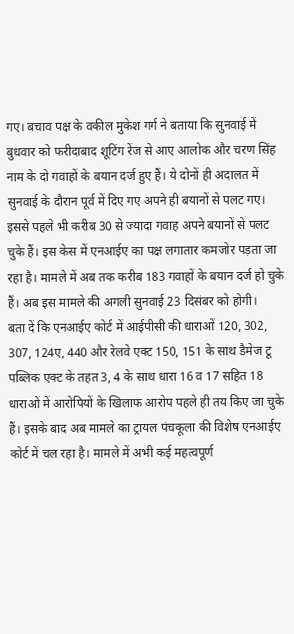गए। बचाव पक्ष के वकील मुकेश गर्ग ने बताया कि सुनवाई में बुधवार को फरीदाबाद शूटिंग रेंज से आए आलोक और चरण सिंह नाम के दो गवाहों के बयान दर्ज हुए हैं। ये दोनों ही अदालत में सुनवाई के दौरान पूर्व में दिए गए अपने ही बयानों से पलट गए। इससे पहले भी करीब 30 से ज्यादा गवाह अपने बयानों से पलट चुके हैं। इस केस में एनआईए का पक्ष लगातार कमजोर पड़ता जा रहा है। मामले में अब तक करीब 183 गवाहों के बयान दर्ज हो चुके हैं। अब इस मामले की अगली सुनवाई 23 दिसंबर को होगी।
बता दें कि एनआईए कोर्ट में आईपीसी की धाराओं 120, 302, 307, 124ए, 440 और रेलवे एक्ट 150, 151 के साथ डैमेज टू पब्लिक एक्ट के तहत 3, 4 के साथ धारा 16 व 17 सहित 18 धाराओं में आरोपियों के खिलाफ आरोप पहले ही तय किए जा चुके हैं। इसके बाद अब मामले का ट्रायल पंचकूला की विशेष एनआईए कोर्ट में चल रहा है। मामले में अभी कई महत्वपूर्ण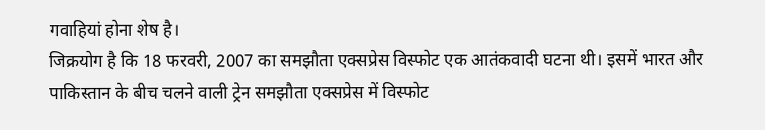गवाहियां होना शेष है।
जिक्रयोग है कि 18 फरवरी, 2007 का समझौता एक्सप्रेस विस्फोट एक आतंकवादी घटना थी। इसमें भारत और पाकिस्तान के बीच चलने वाली ट्रेन समझौता एक्सप्रेस में विस्फोट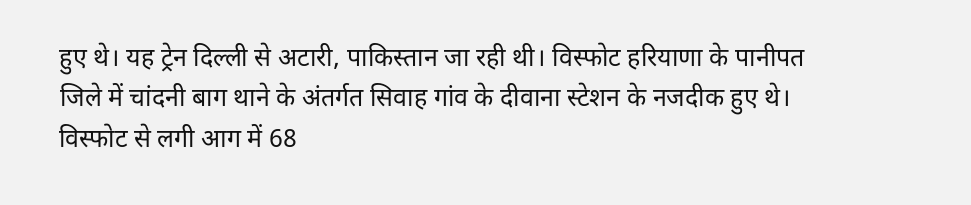हुए थे। यह ट्रेन दिल्ली से अटारी, पाकिस्तान जा रही थी। विस्फोट हरियाणा के पानीपत जिले में चांदनी बाग थाने के अंतर्गत सिवाह गांव के दीवाना स्टेशन के नजदीक हुए थे। विस्फोट से लगी आग में 68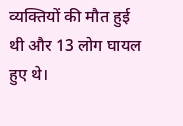व्यक्तियों की मौत हुई थी और 13 लोग घायल हुए थे।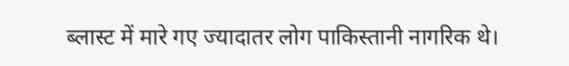ब्लास्ट में मारे गए ज्यादातर लोग पाकिस्तानी नागरिक थे।